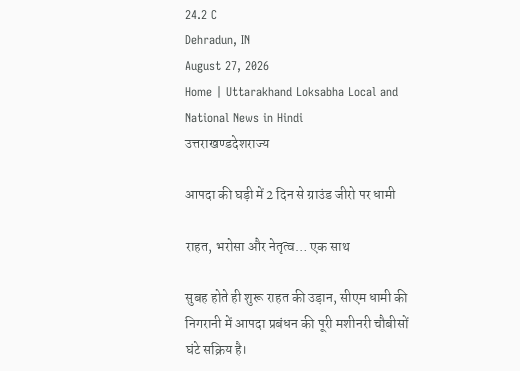24.2 C
Dehradun, IN
August 27, 2026
Home | Uttarakhand Loksabha Local and National News in Hindi
उत्तराखण्डदेशराज्य

आपदा की घड़ी में 2 दिन से ग्राउंड जीरो पर धामी

राहत, भरोसा और नेतृत्व… एक साथ

सुबह होते ही शुरू राहत की उड़ान, सीएम धामी की निगरानी में आपदा प्रबंधन की पूरी मशीनरी चौबीसों घंटे सक्रिय है।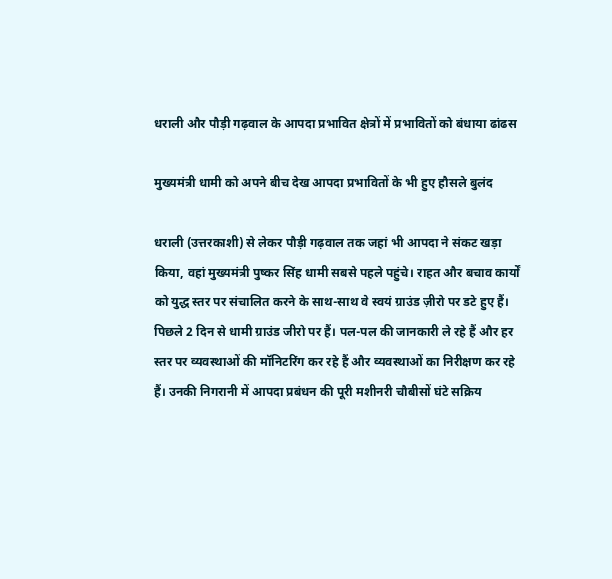धराली और पौड़ी गढ़वाल के आपदा प्रभावित क्षेत्रों में प्रभावितों को बंधाया ढांढस

मुख्यमंत्री धामी को अपने बीच देख आपदा प्रभावितों के भी हुए हौसले बुलंद

धराली (उत्तरकाशी) से लेकर पौड़ी गढ़वाल तक जहां भी आपदा ने संकट खड़ा किया, वहां मुख्यमंत्री पुष्कर सिंह धामी सबसे पहले पहुंचे। राहत और बचाव कार्यों को युद्ध स्तर पर संचालित करने के साथ-साथ वे स्वयं ग्राउंड ज़ीरो पर डटे हुए हैं। पिछले 2 दिन से धामी ग्राउंड जीरो पर हैं। पल-पल की जानकारी ले रहे हैं और हर स्तर पर व्यवस्थाओं की मॉनिटरिंग कर रहे हैं और व्यवस्थाओं का निरीक्षण कर रहे हैं। उनकी निगरानी में आपदा प्रबंधन की पूरी मशीनरी चौबीसों घंटे सक्रिय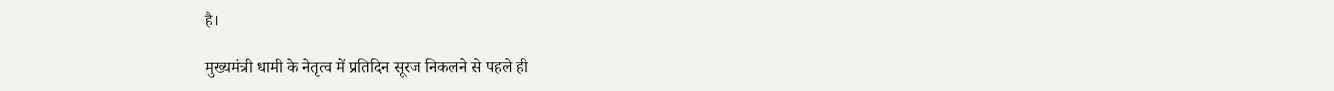है।

मुख्यमंत्री धामी के नेतृत्व में प्रतिदिन सूरज निकलने से पहले ही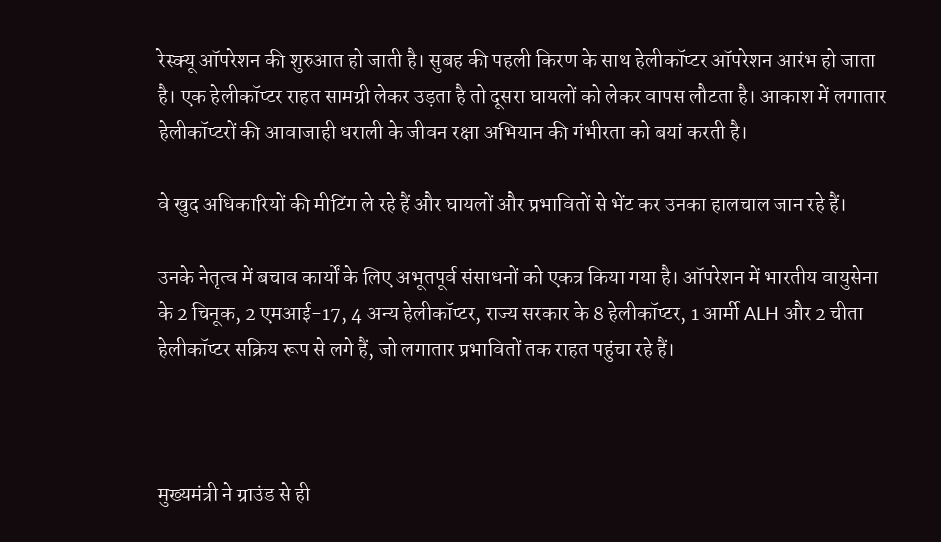रेस्क्यू ऑपरेशन की शुरुआत हो जाती है। सुबह की पहली किरण के साथ हेलीकॉप्टर ऑपरेशन आरंभ हो जाता है। एक हेलीकॉप्टर राहत सामग्री लेकर उड़ता है तो दूसरा घायलों को लेकर वापस लौटता है। आकाश में लगातार हेलीकॉप्टरों की आवाजाही धराली के जीवन रक्षा अभियान की गंभीरता को बयां करती है।

वे खुद अधिकारियों की मीटिंग ले रहे हैं और घायलों और प्रभावितों से भेंट कर उनका हालचाल जान रहे हैं।

उनके नेतृत्व में बचाव कार्यों के लिए अभूतपूर्व संसाधनों को एकत्र किया गया है। ऑपरेशन में भारतीय वायुसेना के 2 चिनूक, 2 एमआई-17, 4 अन्य हेलीकॉप्टर, राज्य सरकार के 8 हेलीकॉप्टर, 1 आर्मी ALH और 2 चीता हेलीकॉप्टर सक्रिय रूप से लगे हैं, जो लगातार प्रभावितों तक राहत पहुंचा रहे हैं।



मुख्यमंत्री ने ग्राउंड से ही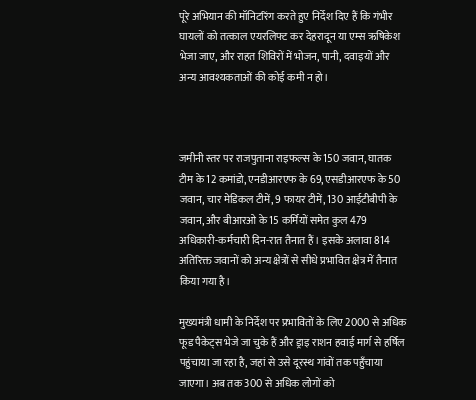पूरे अभियान की मॉनिटरिंग करते हुए निर्देश दिए हैं कि गंभीर घायलों को तत्काल एयरलिफ्ट कर देहरादून या एम्स ऋषिकेश भेजा जाए, और राहत शिविरों में भोजन, पानी, दवाइयों और अन्य आवश्यकताओं की कोई कमी न हो।



जमीनी स्तर पर राजपुताना राइफल्स के 150 जवान, घातक टीम के 12 कमांडो, एनडीआरएफ के 69, एसडीआरएफ के 50 जवान, चार मेडिकल टीमें, 9 फायर टीमें, 130 आईटीबीपी के जवान, और बीआरओ के 15 कर्मियों समेत कुल 479 अधिकारी-कर्मचारी दिन-रात तैनात हैं। इसके अलावा 814 अतिरिक्त जवानों को अन्य क्षेत्रों से सीधे प्रभावित क्षेत्र में तैनात किया गया है।

मुख्यमंत्री धामी के निर्देश पर प्रभावितों के लिए 2000 से अधिक फूड पैकेट्स भेजे जा चुके हैं और ड्राइ राशन हवाई मार्ग से हर्षिल पहुंचाया जा रहा है, जहां से उसे दूरस्थ गांवों तक पहुँचाया जाएगा। अब तक 300 से अधिक लोगों को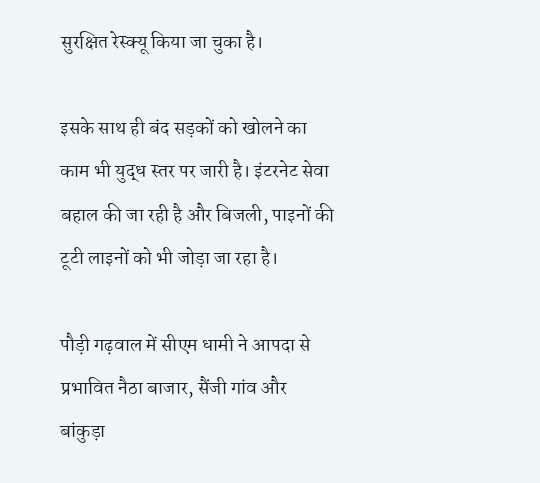सुरक्षित रेस्क्यू किया जा चुका है।

इसके साथ ही बंद सड़कों को खोलने का काम भी युद्ध स्तर पर जारी है। इंटरनेट सेवा बहाल की जा रही है और बिजली, पाइनों की टूटी लाइनों को भी जोड़ा जा रहा है।

पौड़ी गढ़वाल में सीएम धामी ने आपदा से प्रभावित नैठा बाजार, सैंजी गांव और बांकुड़ा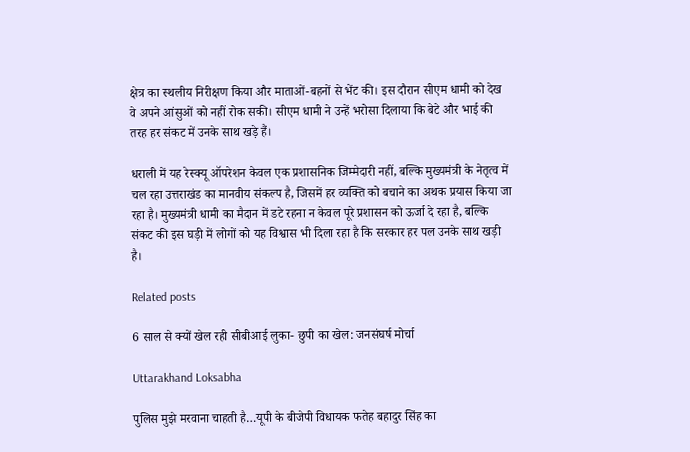क्षेत्र का स्थलीय निरीक्षण किया और माताओं-बहनों से भेंट की। इस दौरान सीएम धामी को देख वे अपने आंसुओं को नहीं रोक सकी। सीएम धामी ने उन्हें भरोसा दिलाया कि बेटे और भाई की तरह हर संकट में उनके साथ खड़े हैं।

धराली में यह रेस्क्यू ऑपरेशन केवल एक प्रशासनिक जिम्मेदारी नहीं, बल्कि मुख्यमंत्री के नेतृत्व में चल रहा उत्तराखंड का मानवीय संकल्प है, जिसमें हर व्यक्ति को बचाने का अथक प्रयास किया जा रहा है। मुख्यमंत्री धामी का मैदान में डटे रहना न केवल पूरे प्रशासन को ऊर्जा दे रहा है, बल्कि संकट की इस घड़ी में लोगों को यह विश्वास भी दिला रहा है कि सरकार हर पल उनके साथ खड़ी है।

Related posts

6 साल से क्यों खेल रही सीबीआई लुका- छुपी का खेल: जनसंघर्ष मोर्चा

Uttarakhand Loksabha

पुलिस मुझे मरवाना चाहती है…यूपी के बीजेपी विधायक फतेह बहादुर सिंह का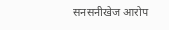सनसनीखेज आरोप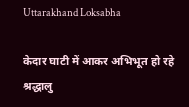Uttarakhand Loksabha

केदार घाटी में आकर अभिभूत हो रहे श्रद्धालु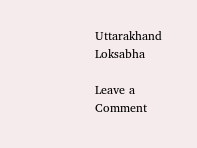Uttarakhand Loksabha

Leave a Comment